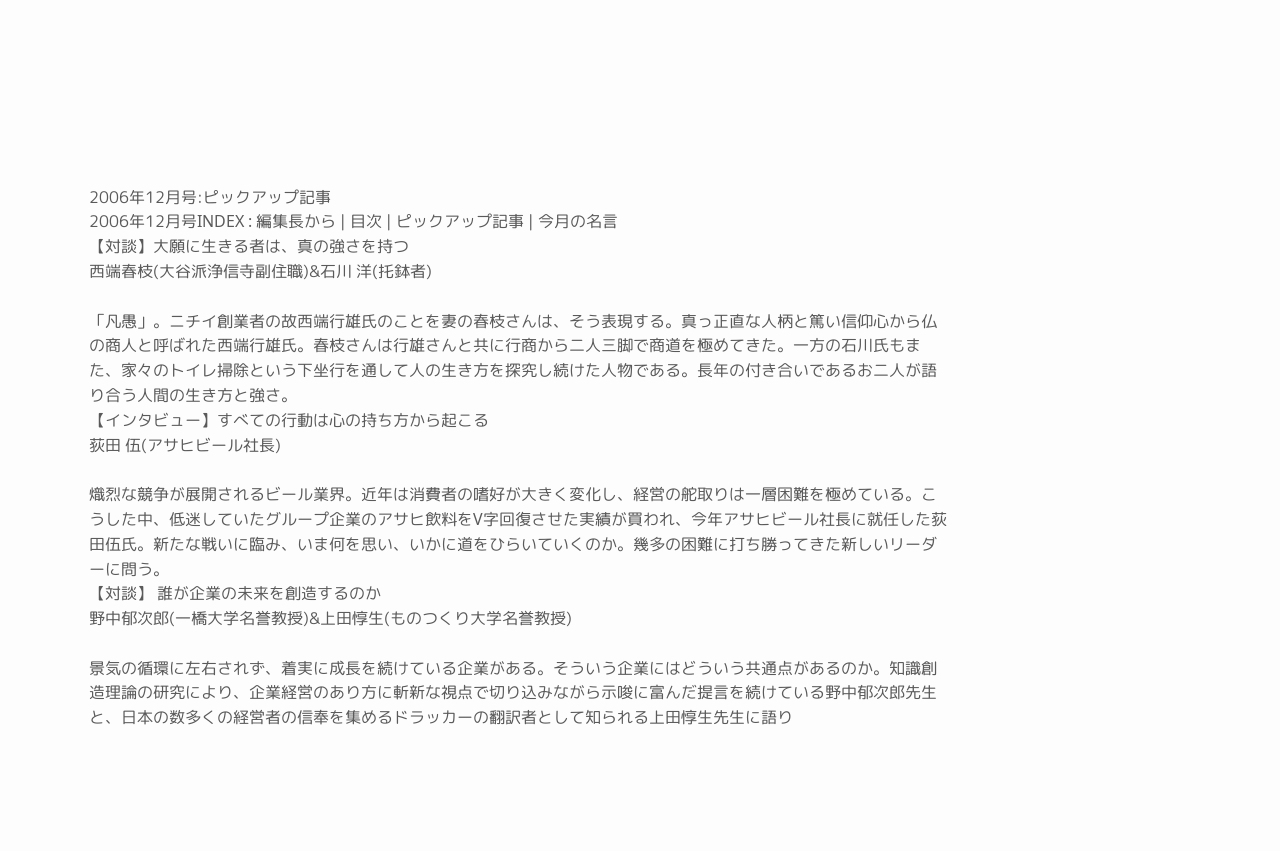2006年12月号:ピックアップ記事
2006年12月号INDEX : 編集長から | 目次 | ピックアップ記事 | 今月の名言
【対談】大願に生きる者は、真の強さを持つ
西端春枝(大谷派浄信寺副住職)&石川 洋(托鉢者)

「凡愚」。ニチイ創業者の故西端行雄氏のことを妻の春枝さんは、そう表現する。真っ正直な人柄と篤い信仰心から仏の商人と呼ばれた西端行雄氏。春枝さんは行雄さんと共に行商から二人三脚で商道を極めてきた。一方の石川氏もまた、家々のトイレ掃除という下坐行を通して人の生き方を探究し続けた人物である。長年の付き合いであるお二人が語り合う人間の生き方と強さ。
【インタビュー】すべての行動は心の持ち方から起こる
荻田 伍(アサヒビール社長)

熾烈な競争が展開されるビール業界。近年は消費者の嗜好が大きく変化し、経営の舵取りは一層困難を極めている。こうした中、低迷していたグループ企業のアサヒ飲料をV字回復させた実績が買われ、今年アサヒビール社長に就任した荻田伍氏。新たな戦いに臨み、いま何を思い、いかに道をひらいていくのか。幾多の困難に打ち勝ってきた新しいリーダーに問う。
【対談】 誰が企業の未来を創造するのか
野中郁次郎(一橋大学名誉教授)&上田惇生(ものつくり大学名誉教授)

景気の循環に左右されず、着実に成長を続けている企業がある。そういう企業にはどういう共通点があるのか。知識創造理論の研究により、企業経営のあり方に斬新な視点で切り込みながら示唆に富んだ提言を続けている野中郁次郎先生と、日本の数多くの経営者の信奉を集めるドラッカーの翻訳者として知られる上田惇生先生に語り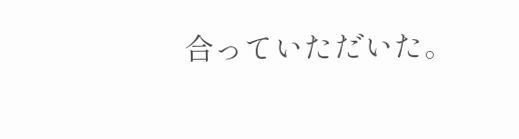合っていただいた。